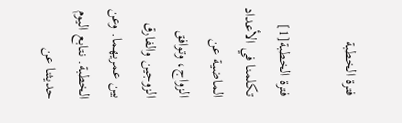فترة الخطبة

فترة الخطبة[1]
تكلمنا في الأعداد الماضية عن الزواج، وتوافق الزوجين والفارق بين عمريهما. وعن الخطبة. نتابع اليوم حديثنا عن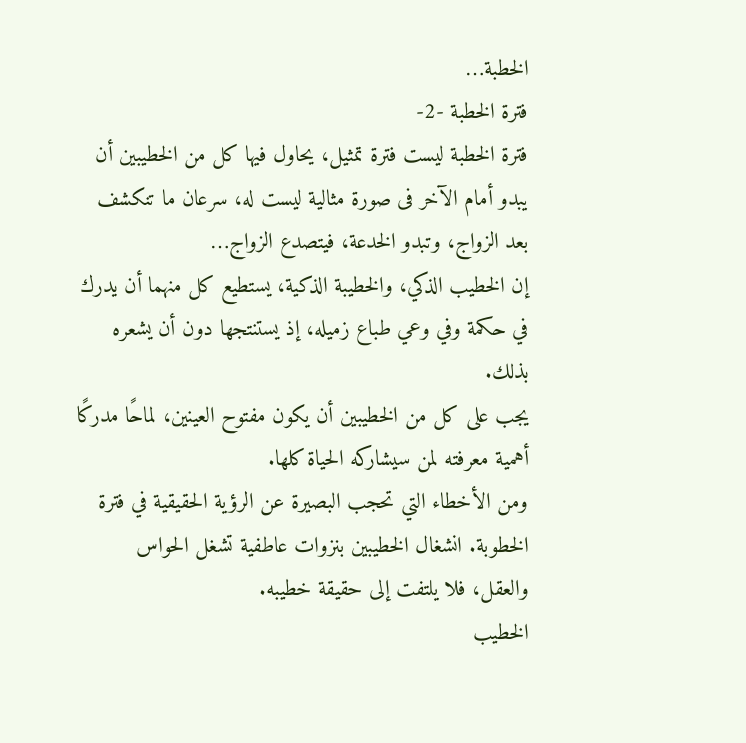الخطبة…
فترة الخطبة -2-
فترة الخطبة ليست فترة تمثيل، يحاول فيها كل من الخطيبين أن يبدو أمام الآخر فى صورة مثالية ليست له، سرعان ما تنكشف بعد الزواج، وتبدو الخدعة، فيتصدع الزواج…
إن الخطيب الذكي، والخطيبة الذكية، يستطيع كل منهما أن يدرك في حكمة وفي وعي طباع زميله، إذ يستنتجها دون أن يشعره بذلك.
يجب على كل من الخطيبين أن يكون مفتوح العينين، لماحًا مدركًا أهمية معرفته لمن سيشاركه الحياة كلها.
ومن الأخطاء التي تحجب البصيرة عن الرؤية الحقيقية في فترة الخطوبة. انشغال الخطيبين بنزوات عاطفية تشغل الحواس والعقل، فلا يلتفت إلى حقيقة خطيبه.
الخطيب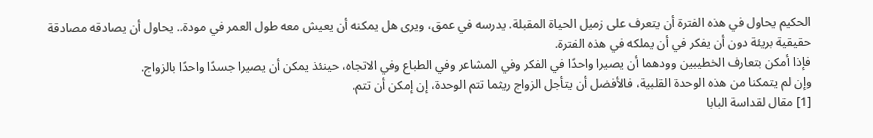الحكيم يحاول في هذه الفترة أن يتعرف على زميل الحياة المقبلة. يدرسه في عمق، ويرى هل يمكنه أن يعيش معه طول العمر في مودة.. يحاول أن يصادقه مصادقة حقيقية بريئة دون أن يفكر في أن يملكه في هذه الفترة.
فإذا أمكن بتعارف الخطيبين وودهما أن يصيرا واحدًا في الفكر وفي المشاعر وفي الطباع وفي الاتجاه، حينئذ يمكن أن يصيرا جسدًا واحدًا بالزواج.
وإن لم يتمكنا من هذه الوحدة القلبية، فالأفضل أن يتأجل الزواج ريثما تتم الوحدة، إن إمكن أن تتم.
[1] مقال لقداسة البابا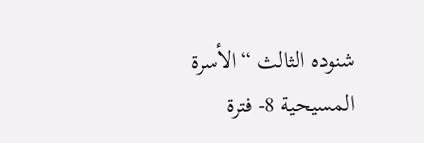شنوده الثالث “الأسرة المسيحية 8- فترة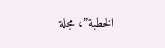الخطبة”، مجلة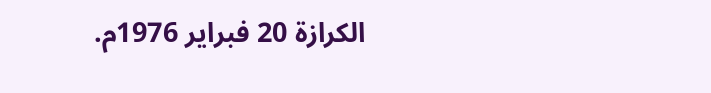الكرازة 20 فبراير 1976م.